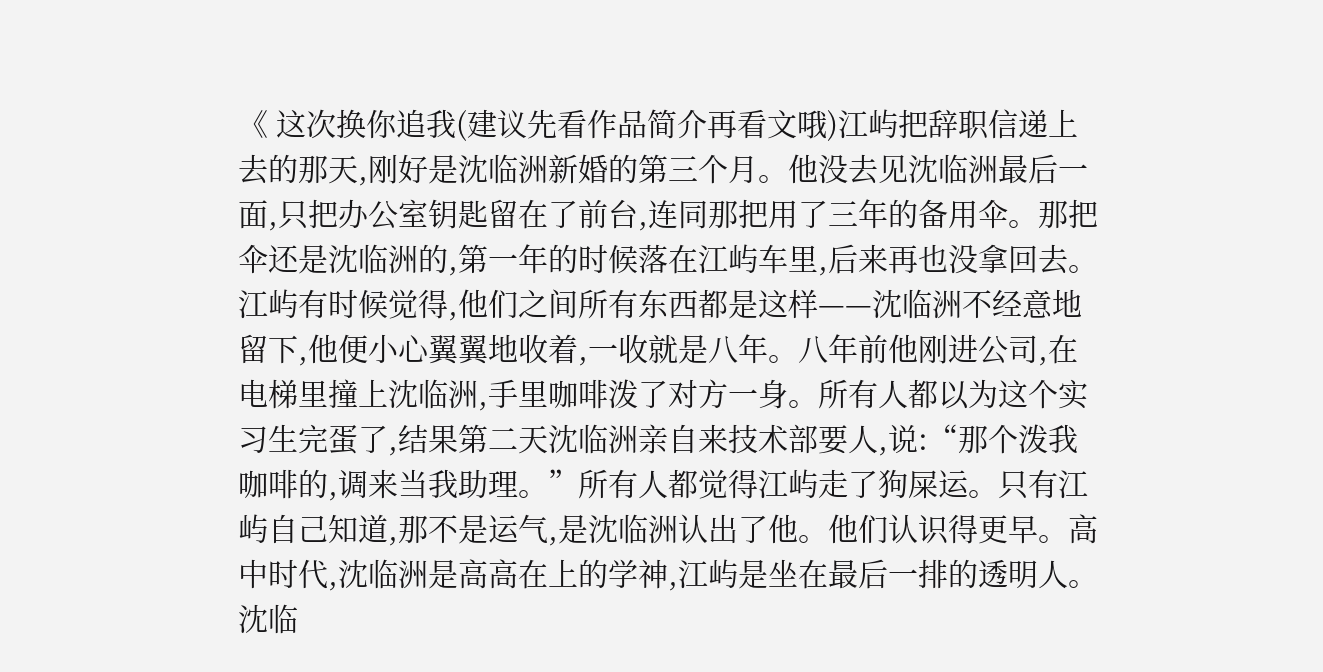《 这次换你追我(建议先看作品简介再看文哦)江屿把辞职信递上去的那天,刚好是沈临洲新婚的第三个月。他没去见沈临洲最后一面,只把办公室钥匙留在了前台,连同那把用了三年的备用伞。那把伞还是沈临洲的,第一年的时候落在江屿车里,后来再也没拿回去。江屿有时候觉得,他们之间所有东西都是这样——沈临洲不经意地留下,他便小心翼翼地收着,一收就是八年。八年前他刚进公司,在电梯里撞上沈临洲,手里咖啡泼了对方一身。所有人都以为这个实习生完蛋了,结果第二天沈临洲亲自来技术部要人,说:“那个泼我咖啡的,调来当我助理。”所有人都觉得江屿走了狗屎运。只有江屿自己知道,那不是运气,是沈临洲认出了他。他们认识得更早。高中时代,沈临洲是高高在上的学神,江屿是坐在最后一排的透明人。沈临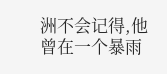洲不会记得,他曾在一个暴雨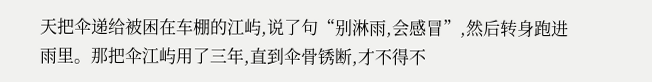天把伞递给被困在车棚的江屿,说了句“别淋雨,会感冒”,然后转身跑进雨里。那把伞江屿用了三年,直到伞骨锈断,才不得不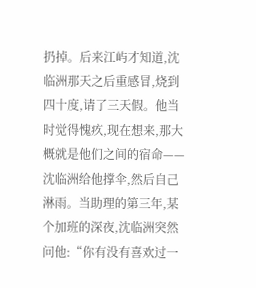扔掉。后来江屿才知道,沈临洲那天之后重感冒,烧到四十度,请了三天假。他当时觉得愧疚,现在想来,那大概就是他们之间的宿命——沈临洲给他撑伞,然后自己淋雨。当助理的第三年,某个加班的深夜,沈临洲突然问他:“你有没有喜欢过一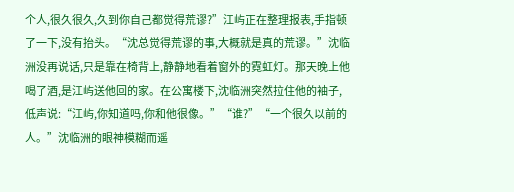个人,很久很久,久到你自己都觉得荒谬?”江屿正在整理报表,手指顿了一下,没有抬头。“沈总觉得荒谬的事,大概就是真的荒谬。”沈临洲没再说话,只是靠在椅背上,静静地看着窗外的霓虹灯。那天晚上他喝了酒,是江屿送他回的家。在公寓楼下,沈临洲突然拉住他的袖子,低声说:“江屿,你知道吗,你和他很像。”“谁?”“一个很久以前的人。”沈临洲的眼神模糊而遥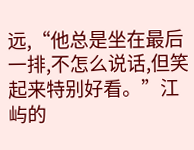远,“他总是坐在最后一排,不怎么说话,但笑起来特别好看。”江屿的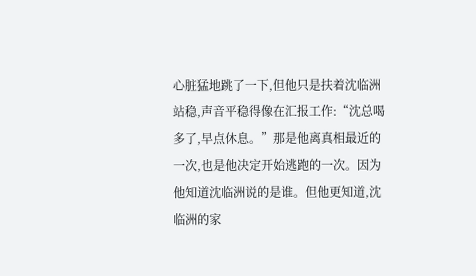心脏猛地跳了一下,但他只是扶着沈临洲站稳,声音平稳得像在汇报工作:“沈总喝多了,早点休息。”那是他离真相最近的一次,也是他决定开始逃跑的一次。因为他知道沈临洲说的是谁。但他更知道,沈临洲的家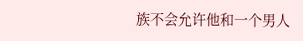族不会允许他和一个男人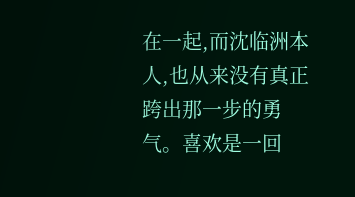在一起,而沈临洲本人,也从来没有真正跨出那一步的勇气。喜欢是一回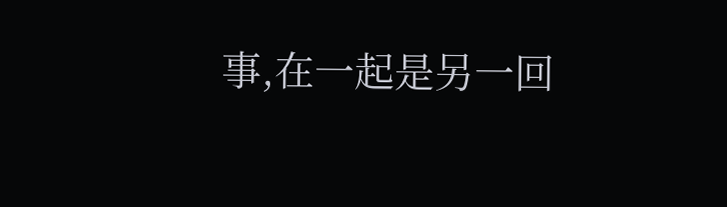事,在一起是另一回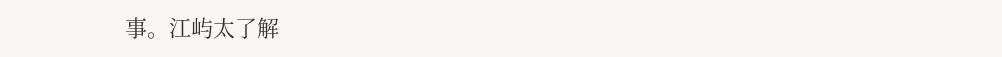事。江屿太了解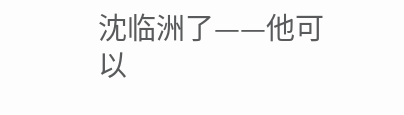沈临洲了——他可以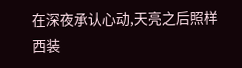在深夜承认心动,天亮之后照样西装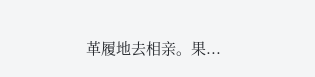革履地去相亲。果...